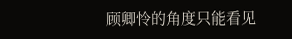顾卿怜的角度只能看见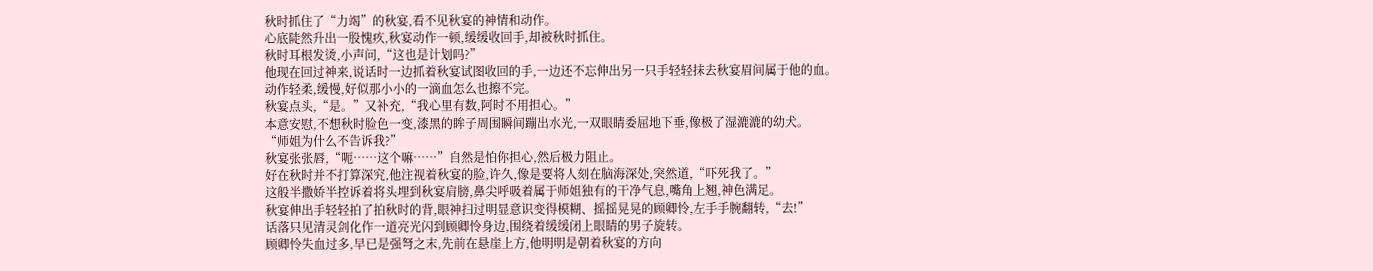秋时抓住了“力竭”的秋宴,看不见秋宴的神情和动作。
心底陡然升出一股愧疚,秋宴动作一顿,缓缓收回手,却被秋时抓住。
秋时耳根发烫,小声问,“这也是计划吗?”
他现在回过神来,说话时一边抓着秋宴试图收回的手,一边还不忘伸出另一只手轻轻抹去秋宴眉间属于他的血。
动作轻柔,缓慢,好似那小小的一滴血怎么也擦不完。
秋宴点头,“是。”又补充,“我心里有数,阿时不用担心。”
本意安慰,不想秋时脸色一变,漆黑的眸子周围瞬间蹦出水光,一双眼睛委屈地下垂,像极了湿漉漉的幼犬。
“师姐为什么不告诉我?”
秋宴张张唇,“呃……这个嘛……”自然是怕你担心,然后极力阻止。
好在秋时并不打算深究,他注视着秋宴的脸,许久,像是要将人刻在脑海深处,突然道,“吓死我了。”
这般半撒娇半控诉着将头埋到秋宴肩膀,鼻尖呼吸着属于师姐独有的干净气息,嘴角上翘,神色满足。
秋宴伸出手轻轻拍了拍秋时的背,眼神扫过明显意识变得模糊、摇摇晃晃的顾卿怜,左手手腕翻转,“去!”
话落只见清灵剑化作一道亮光闪到顾卿怜身边,围绕着缓缓闭上眼睛的男子旋转。
顾卿怜失血过多,早已是强弩之末,先前在悬崖上方,他明明是朝着秋宴的方向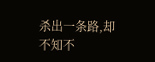杀出一条路,却不知不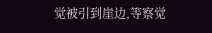觉被引到崖边,等察觉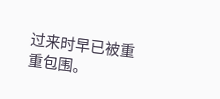过来时早已被重重包围。